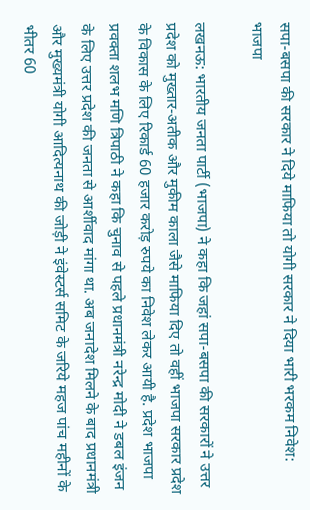सपा-बसपा की सरकार ने दिये माफिया तो योगी सरकार ने दिया भारी भरकम निवेश: भाजपा

लखनऊ: भारतीय जनता पार्टी (भाजपा) ने कहा कि जहां सपा-बसपा की सरकारों ने उत्तर प्रदेश को मुख्तार-अतीक और मुकीम काला जैसे माफिया दिए तो वहीं भाजपा सरकार प्रदेश के विकास के लिए रिकार्ड 60 हजार करोड़ रुपये का निवेश लेकर आयी है. प्रदेश भाजपा प्रवक्ता शलभ मणि त्रिपाठी ने कहा कि चुनाव से पहले प्रधानमंत्री नरेन्द्र मोदी ने डबल इंजन के लिए उत्तर प्रदेश की जनता से आर्शीवाद मांगा था. अब जनादेश मिलने के बाद प्रधानमंत्री और मुख्यमंत्री योगी आदित्यनाथ की जोड़ी ने इंवेस्टर्स समिट के जरिये महज पांच महीनों के भीतर 60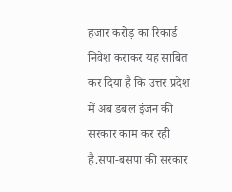हजार करोड़ का रिकार्ड निवेश कराकर यह साबित कर दिया है कि उत्तर प्रदेश में अब डबल इंजन की सरकार काम कर रही है.सपा-बसपा की सरकार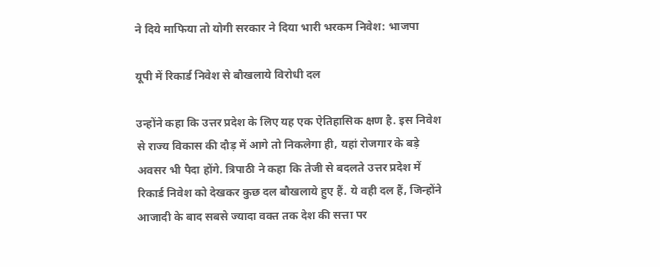ने दिये माफिया तो योगी सरकार ने दिया भारी भरकम निवेश: भाजपा

यूपी में रिकार्ड निवेश से बौखलाये विरोधी दल

उन्होंने कहा कि उत्तर प्रदेश के लिए यह एक ऐतिहासिक क्षण है. इस निवेश से राज्य विकास की दौड़ में आगे तो निकलेगा ही, यहां रोजगार के बड़े अवसर भी पैदा होंगे. त्रिपाठी ने कहा कि तेजी से बदलते उत्तर प्रदेश में रिकार्ड निवेश को देखकर कुछ दल बौखलाये हुए हैं. ये वही दल हैं, जिन्होंने आजादी के बाद सबसे ज्यादा वक्त तक देश की सत्ता पर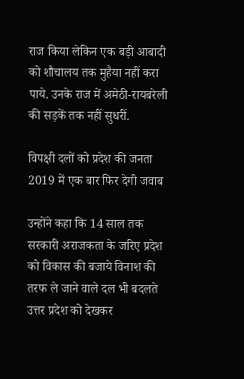राज किया लेकिन एक बड़ी आबादी को शौचालय तक मुहैया नहीं करा पाये. उनके राज में अमेठी-रायबरेली की सड़कें तक नहीं सुधरीं.

विपक्षी दलों को प्रदेश की जनता 2019 में एक बार फिर देगी जवाब

उन्होंने कहा कि 14 साल तक सरकारी अराजकता के जरिए प्रदेश को विकास की बजाये विनाश की तरफ ले जाने वाले दल भी बदलते उत्तर प्रदेश को देखकर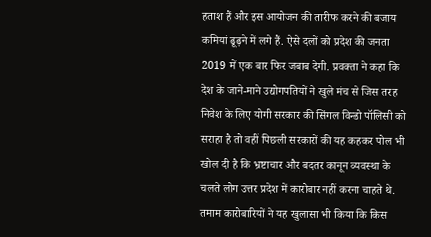हताश हैं और इस आयोजन की तारीफ करने की बजाय कमियां ढूढ़ने में लगे हैं. ऐसे दलों को प्रदेश की जनता 2019 में एक बार फिर जबाब देगी. प्रवक्ता ने कहा कि देश के जाने-माने उद्योगपतियों ने खुले मंच से जिस तरह निवेश के लिए योगी सरकार की सिंगल विन्डो पॉलिसी को सराहा है तो वहीं पिछली सरकारों की यह कहकर पोल भी खोल दी है कि भ्रष्टाचार और बदतर कानून व्यवस्था के चलते लोग उत्तर प्रदेश में कारोबार नहीं करना चाहते थे. तमाम कारोबारियों ने यह खुलासा भी किया कि किस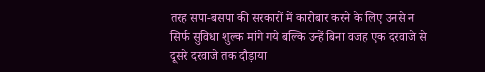तरह सपा-बसपा की सरकारों में कारोबार करने के लिए उनसे न सिर्फ सुविधा शुल्क मांगे गये बल्कि उन्हें बिना वजह एक दरवाजे से दूसरे दरवाजे तक दौड़ाया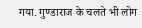गया. गुण्डाराज के चलते भी लोग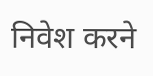निवेश करने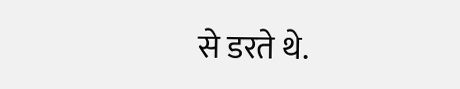से डरते थे.